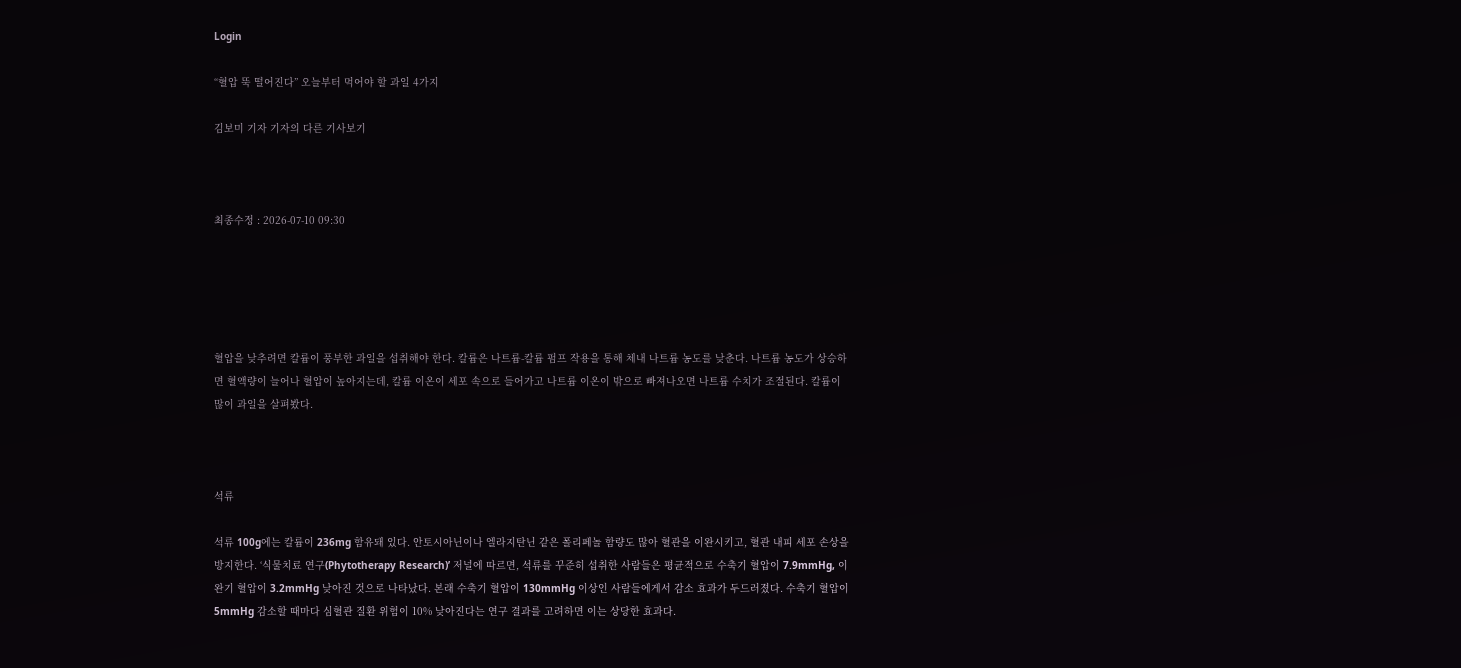Login

“혈압 뚝 떨어진다” 오늘부터 먹어야 할 과일 4가지

김보미 기자 기자의 다른 기사보기



최종수정 : 2026-07-10 09:30





혈압을 낮추려면 칼륨이 풍부한 과일을 섭취해야 한다. 칼륨은 나트륨-칼륨 펌프 작용을 통해 체내 나트륨 농도를 낮춘다. 나트륨 농도가 상승하면 혈액량이 늘어나 혈압이 높아지는데, 칼륨 이온이 세포 속으로 들어가고 나트륨 이온이 밖으로 빠져나오면 나트륨 수치가 조절된다. 칼륨이 많이 과일을 살펴봤다.



석류

석류 100g에는 칼륨이 236mg 함유돼 있다. 안토시아닌이나 엘라지탄닌 같은 폴리페놀 함량도 많아 혈관을 이완시키고, 혈관 내피 세포 손상을 방지한다. ‘식물치료 연구(Phytotherapy Research)’ 저널에 따르면, 석류를 꾸준히 섭취한 사람들은 평균적으로 수축기 혈압이 7.9mmHg, 이완기 혈압이 3.2mmHg 낮아진 것으로 나타났다. 본래 수축기 혈압이 130mmHg 이상인 사람들에게서 감소 효과가 두드러졌다. 수축기 혈압이 5mmHg 감소할 때마다 심혈관 질환 위험이 10% 낮아진다는 연구 결과를 고려하면 이는 상당한 효과다.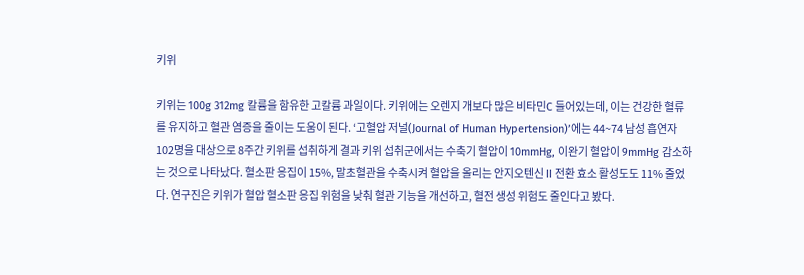키위

키위는 100g 312mg 칼륨을 함유한 고칼륨 과일이다. 키위에는 오렌지 개보다 많은 비타민C 들어있는데, 이는 건강한 혈류를 유지하고 혈관 염증을 줄이는 도움이 된다. ‘고혈압 저널(Journal of Human Hypertension)’에는 44~74 남성 흡연자 102명을 대상으로 8주간 키위를 섭취하게 결과 키위 섭취군에서는 수축기 혈압이 10mmHg, 이완기 혈압이 9mmHg 감소하는 것으로 나타났다. 혈소판 응집이 15%, 말초혈관을 수축시켜 혈압을 올리는 안지오텐신 II 전환 효소 활성도도 11% 줄었다. 연구진은 키위가 혈압 혈소판 응집 위험을 낮춰 혈관 기능을 개선하고, 혈전 생성 위험도 줄인다고 봤다.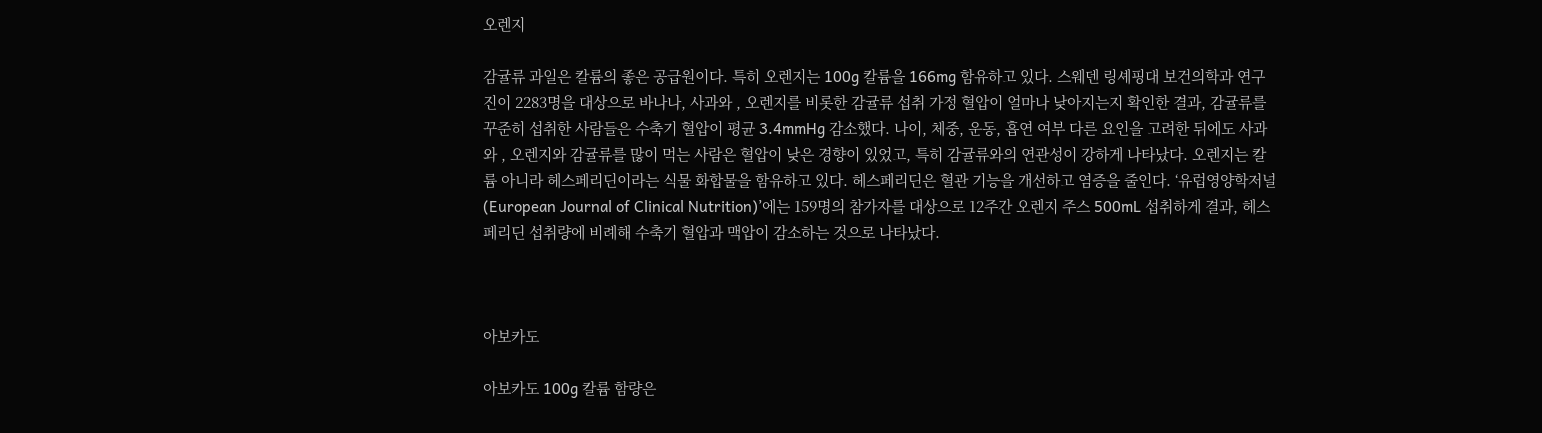오렌지

감귤류 과일은 칼륨의 좋은 공급원이다. 특히 오렌지는 100g 칼륨을 166mg 함유하고 있다. 스웨덴 링셰핑대 보건의학과 연구진이 2283명을 대상으로 바나나, 사과와 , 오렌지를 비롯한 감귤류 섭취 가정 혈압이 얼마나 낮아지는지 확인한 결과, 감귤류를 꾸준히 섭취한 사람들은 수축기 혈압이 평균 3.4mmHg 감소했다. 나이, 체중, 운동, 흡연 여부 다른 요인을 고려한 뒤에도 사과와 , 오렌지와 감귤류를 많이 먹는 사람은 혈압이 낮은 경향이 있었고, 특히 감귤류와의 연관성이 강하게 나타났다. 오렌지는 칼륨 아니라 헤스페리딘이라는 식물 화합물을 함유하고 있다. 헤스페리딘은 혈관 기능을 개선하고 염증을 줄인다. ‘유럽영양학저널(European Journal of Clinical Nutrition)’에는 159명의 참가자를 대상으로 12주간 오렌지 주스 500mL 섭취하게 결과, 헤스페리딘 섭취량에 비례해 수축기 혈압과 맥압이 감소하는 것으로 나타났다.



아보카도

아보카도 100g 칼륨 함량은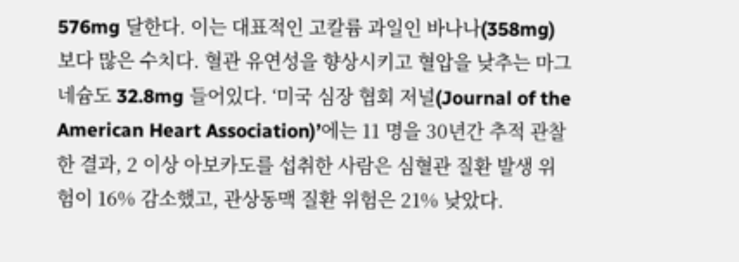576mg 달한다. 이는 대표적인 고칼륨 과일인 바나나(358mg)보다 많은 수치다. 혈관 유연성을 향상시키고 혈압을 낮추는 마그네슘도 32.8mg 들어있다. ‘미국 심장 협회 저널(Journal of the American Heart Association)’에는 11 명을 30년간 추적 관찰한 결과, 2 이상 아보카도를 섭취한 사람은 심혈관 질환 발생 위험이 16% 감소했고, 관상동맥 질환 위험은 21% 낮았다.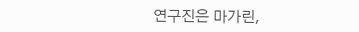연구진은 마가린,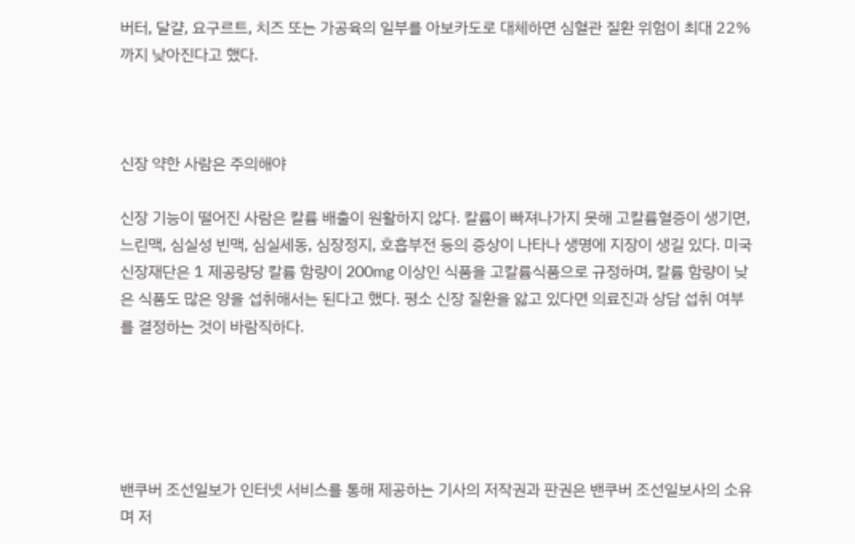버터, 달걀, 요구르트, 치즈 또는 가공육의 일부를 아보카도로 대체하면 심혈관 질환 위험이 최대 22%까지 낮아진다고 했다.



신장 약한 사람은 주의해야

신장 기능이 떨어진 사람은 칼륨 배출이 원활하지 않다. 칼륨이 빠져나가지 못해 고칼륨혈증이 생기면, 느린맥, 심실성 빈맥, 심실세동, 심장정지, 호흡부전 등의 증상이 나타나 생명에 지장이 생길 있다. 미국신장재단은 1 제공량당 칼륨 함량이 200mg 이상인 식품을 고칼륨식품으로 규정하며, 칼륨 함량이 낮은 식품도 많은 양을 섭취해서는 된다고 했다. 평소 신장 질환을 앓고 있다면 의료진과 상담 섭취 여부를 결정하는 것이 바람직하다.





밴쿠버 조선일보가 인터넷 서비스를 통해 제공하는 기사의 저작권과 판권은 밴쿠버 조선일보사의 소유며 저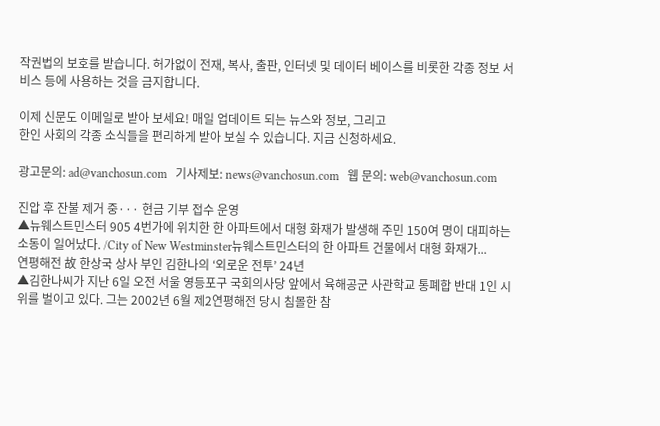작권법의 보호를 받습니다. 허가없이 전재, 복사, 출판, 인터넷 및 데이터 베이스를 비롯한 각종 정보 서비스 등에 사용하는 것을 금지합니다.

이제 신문도 이메일로 받아 보세요! 매일 업데이트 되는 뉴스와 정보, 그리고
한인 사회의 각종 소식들을 편리하게 받아 보실 수 있습니다. 지금 신청하세요.

광고문의: ad@vanchosun.com   기사제보: news@vanchosun.com   웹 문의: web@vanchosun.com

진압 후 잔불 제거 중··· 현금 기부 접수 운영
▲뉴웨스트민스터 905 4번가에 위치한 한 아파트에서 대형 화재가 발생해 주민 150여 명이 대피하는 소동이 일어났다. /City of New Westminster뉴웨스트민스터의 한 아파트 건물에서 대형 화재가...
연평해전 故 한상국 상사 부인 김한나의 ‘외로운 전투’ 24년
▲김한나씨가 지난 6일 오전 서울 영등포구 국회의사당 앞에서 육해공군 사관학교 통폐합 반대 1인 시위를 벌이고 있다. 그는 2002년 6월 제2연평해전 당시 침몰한 참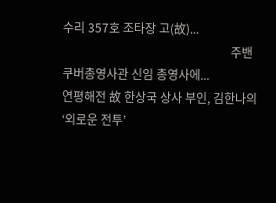수리 357호 조타장 고(故)...
                                                        주밴쿠버총영사관 신임 총영사에...
연평해전 故 한상국 상사 부인, 김한나의 ‘외로운 전투’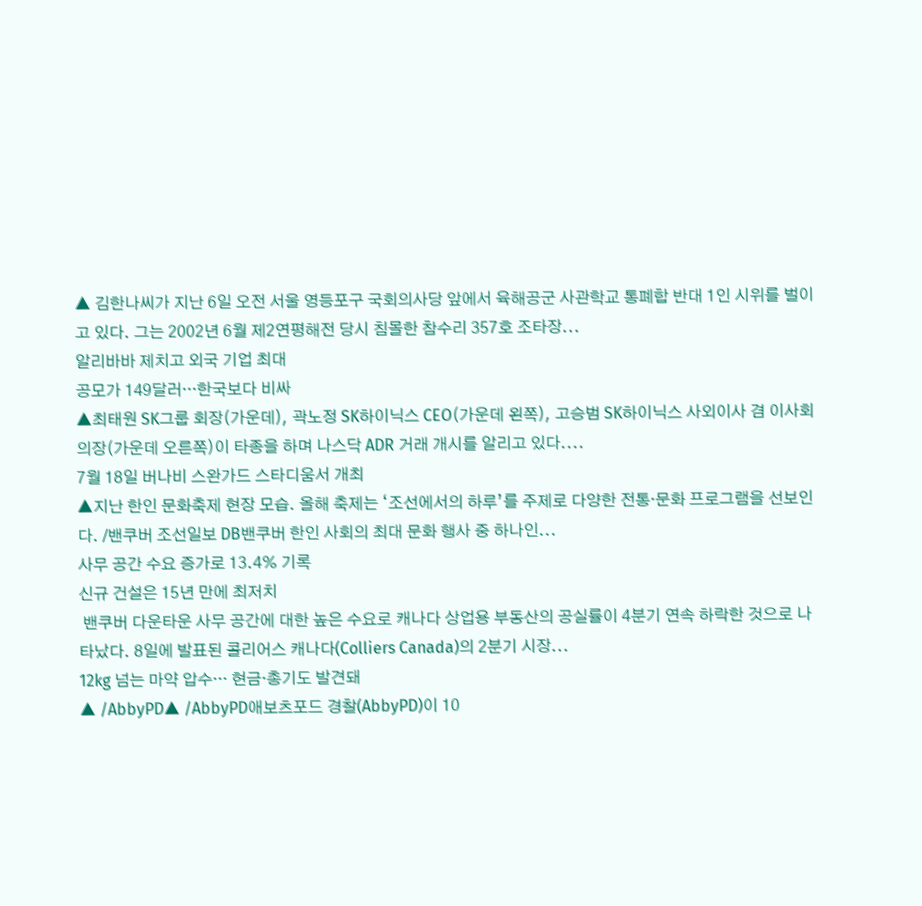▲ 김한나씨가 지난 6일 오전 서울 영등포구 국회의사당 앞에서 육해공군 사관학교 통폐합 반대 1인 시위를 벌이고 있다. 그는 2002년 6월 제2연평해전 당시 침몰한 참수리 357호 조타장...
알리바바 제치고 외국 기업 최대
공모가 149달러···한국보다 비싸
▲최태원 SK그룹 회장(가운데), 곽노정 SK하이닉스 CEO(가운데 왼쪽), 고승범 SK하이닉스 사외이사 겸 이사회 의장(가운데 오른쪽)이 타종을 하며 나스닥 ADR 거래 개시를 알리고 있다....
7월 18일 버나비 스완가드 스타디움서 개최
▲지난 한인 문화축제 현장 모습. 올해 축제는 ‘조선에서의 하루’를 주제로 다양한 전통·문화 프로그램을 선보인다. /밴쿠버 조선일보 DB밴쿠버 한인 사회의 최대 문화 행사 중 하나인...
사무 공간 수요 증가로 13.4% 기록
신규 건설은 15년 만에 최저치
 밴쿠버 다운타운 사무 공간에 대한 높은 수요로 캐나다 상업용 부동산의 공실률이 4분기 연속 하락한 것으로 나타났다. 8일에 발표된 콜리어스 캐나다(Colliers Canada)의 2분기 시장...
12kg 넘는 마약 압수··· 현금·총기도 발견돼
▲ /AbbyPD▲ /AbbyPD애보츠포드 경찰(AbbyPD)이 10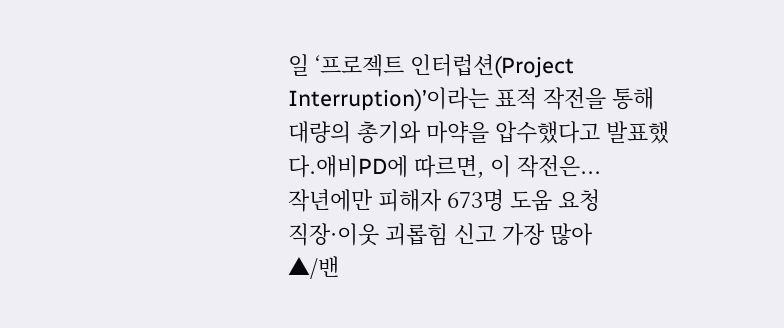일 ‘프로젝트 인터럽션(Project Interruption)’이라는 표적 작전을 통해 대량의 총기와 마약을 압수했다고 발표했다.애비PD에 따르면, 이 작전은...
작년에만 피해자 673명 도움 요청
직장·이웃 괴롭힘 신고 가장 많아
▲/밴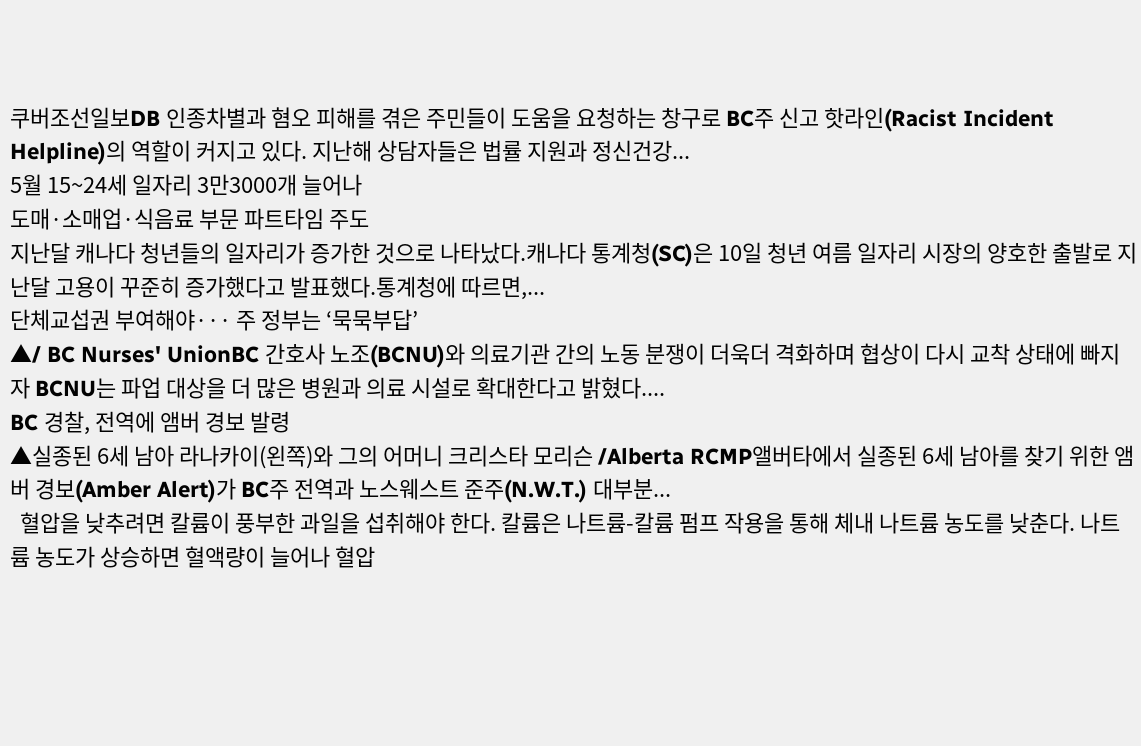쿠버조선일보DB 인종차별과 혐오 피해를 겪은 주민들이 도움을 요청하는 창구로 BC주 신고 핫라인(Racist Incident Helpline)의 역할이 커지고 있다. 지난해 상담자들은 법률 지원과 정신건강...
5월 15~24세 일자리 3만3000개 늘어나
도매·소매업·식음료 부문 파트타임 주도
지난달 캐나다 청년들의 일자리가 증가한 것으로 나타났다.캐나다 통계청(SC)은 10일 청년 여름 일자리 시장의 양호한 출발로 지난달 고용이 꾸준히 증가했다고 발표했다.통계청에 따르면,...
단체교섭권 부여해야··· 주 정부는 ‘묵묵부답’
▲/ BC Nurses' UnionBC 간호사 노조(BCNU)와 의료기관 간의 노동 분쟁이 더욱더 격화하며 협상이 다시 교착 상태에 빠지자 BCNU는 파업 대상을 더 많은 병원과 의료 시설로 확대한다고 밝혔다....
BC 경찰, 전역에 앰버 경보 발령
▲실종된 6세 남아 라나카이(왼쪽)와 그의 어머니 크리스타 모리슨 /Alberta RCMP앨버타에서 실종된 6세 남아를 찾기 위한 앰버 경보(Amber Alert)가 BC주 전역과 노스웨스트 준주(N.W.T.) 대부분...
  혈압을 낮추려면 칼륨이 풍부한 과일을 섭취해야 한다. 칼륨은 나트륨-칼륨 펌프 작용을 통해 체내 나트륨 농도를 낮춘다. 나트륨 농도가 상승하면 혈액량이 늘어나 혈압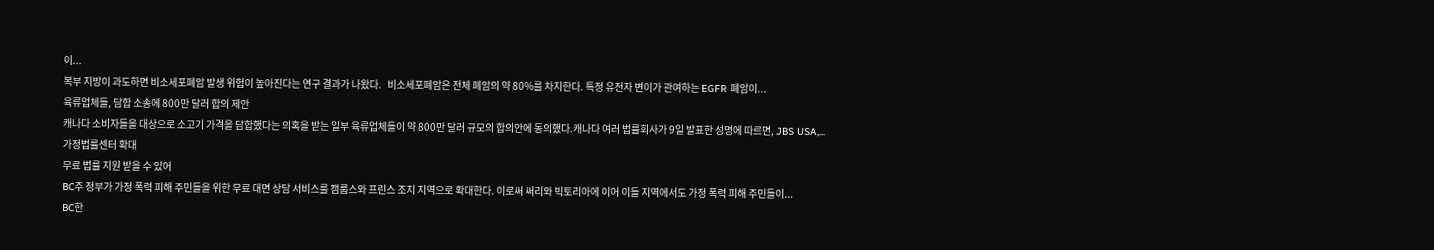이...
복부 지방이 과도하면 비소세포폐암 발생 위험이 높아진다는 연구 결과가 나왔다.   비소세포폐암은 전체 폐암의 약 80%를 차지한다. 특정 유전자 변이가 관여하는 EGFR 폐암이...
육류업체들, 담합 소송에 800만 달러 합의 제안
캐나다 소비자들을 대상으로 소고기 가격을 담합했다는 의혹을 받는 일부 육류업체들이 약 800만 달러 규모의 합의안에 동의했다.캐나다 여러 법률회사가 9일 발표한 성명에 따르면, JBS USA,...
가정법률센터 확대
무료 법률 지원 받을 수 있어
BC주 정부가 가정 폭력 피해 주민들을 위한 무료 대면 상담 서비스를 캠룹스와 프린스 조지 지역으로 확대한다. 이로써 써리와 빅토리아에 이어 이들 지역에서도 가정 폭력 피해 주민들이...
BC한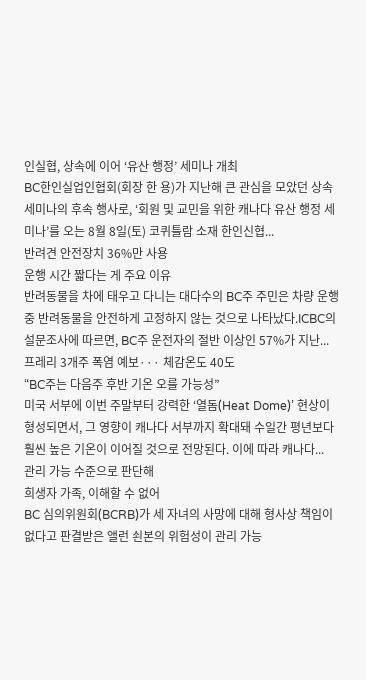인실협, 상속에 이어 ‘유산 행정’ 세미나 개최
BC한인실업인협회(회장 한 용)가 지난해 큰 관심을 모았던 상속 세미나의 후속 행사로, ‘회원 및 교민을 위한 캐나다 유산 행정 세미나’를 오는 8월 8일(토) 코퀴틀람 소재 한인신협...
반려견 안전장치 36%만 사용
운행 시간 짧다는 게 주요 이유
반려동물을 차에 태우고 다니는 대다수의 BC주 주민은 차량 운행 중 반려동물을 안전하게 고정하지 않는 것으로 나타났다.ICBC의 설문조사에 따르면, BC주 운전자의 절반 이상인 57%가 지난...
프레리 3개주 폭염 예보··· 체감온도 40도
“BC주는 다음주 후반 기온 오를 가능성”
미국 서부에 이번 주말부터 강력한 ‘열돔(Heat Dome)’ 현상이 형성되면서, 그 영향이 캐나다 서부까지 확대돼 수일간 평년보다 훨씬 높은 기온이 이어질 것으로 전망된다. 이에 따라 캐나다...
관리 가능 수준으로 판단해
희생자 가족, 이해할 수 없어
BC 심의위원회(BCRB)가 세 자녀의 사망에 대해 형사상 책임이 없다고 판결받은 앨런 쇤본의 위험성이 관리 가능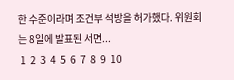한 수준이라며 조건부 석방을 허가했다. 위원회는 8일에 발표된 서면...
 1  2  3  4  5  6  7  8  9  10